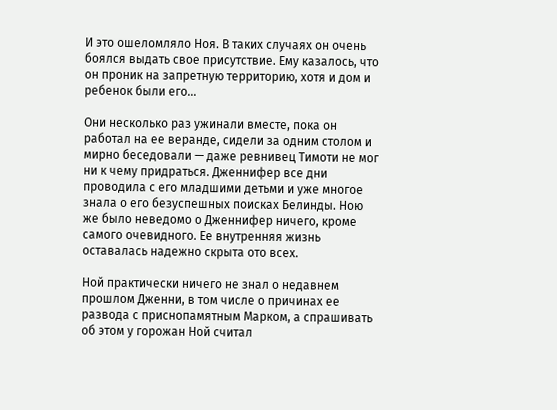И это ошеломляло Ноя. В таких случаях он очень боялся выдать свое присутствие. Ему казалось, что он проник на запретную территорию, хотя и дом и ребенок были его…

Они несколько раз ужинали вместе, пока он работал на ее веранде, сидели за одним столом и мирно беседовали — даже ревнивец Тимоти не мог ни к чему придраться. Дженнифер все дни проводила с его младшими детьми и уже многое знала о его безуспешных поисках Белинды. Ною же было неведомо о Дженнифер ничего, кроме самого очевидного. Ее внутренняя жизнь оставалась надежно скрыта ото всех.

Ной практически ничего не знал о недавнем прошлом Дженни, в том числе о причинах ее развода с приснопамятным Марком, а спрашивать об этом у горожан Ной считал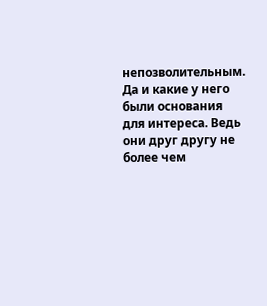непозволительным. Да и какие у него были основания для интереса. Ведь они друг другу не более чем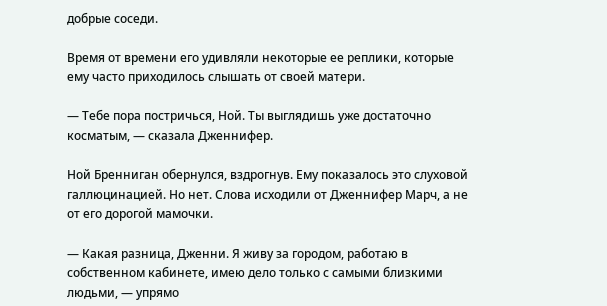добрые соседи.

Время от времени его удивляли некоторые ее реплики, которые ему часто приходилось слышать от своей матери.

— Тебе пора постричься, Ной. Ты выглядишь уже достаточно косматым, — сказала Дженнифер.

Ной Бренниган обернулся, вздрогнув. Ему показалось это слуховой галлюцинацией. Но нет. Слова исходили от Дженнифер Марч, а не от его дорогой мамочки.

— Какая разница, Дженни. Я живу за городом, работаю в собственном кабинете, имею дело только с самыми близкими людьми, — упрямо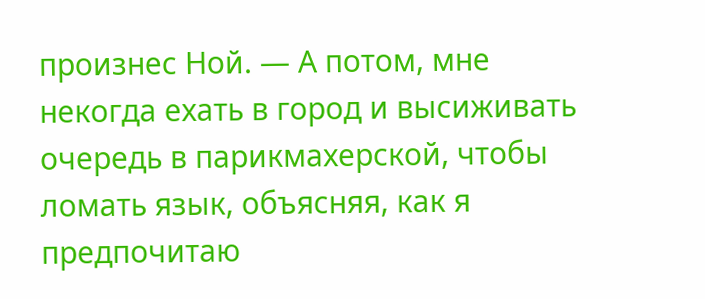произнес Ной. — А потом, мне некогда ехать в город и высиживать очередь в парикмахерской, чтобы ломать язык, объясняя, как я предпочитаю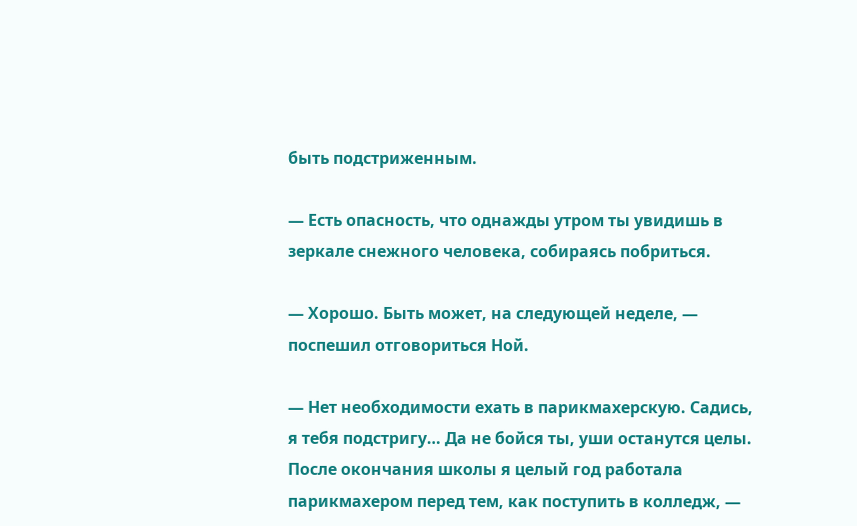быть подстриженным.

— Есть опасность, что однажды утром ты увидишь в зеркале снежного человека, собираясь побриться.

— Хорошо. Быть может, на следующей неделе, — поспешил отговориться Ной.

— Нет необходимости ехать в парикмахерскую. Садись, я тебя подстригу… Да не бойся ты, уши останутся целы. После окончания школы я целый год работала парикмахером перед тем, как поступить в колледж, —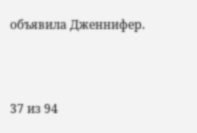объявила Дженнифер.



37 из 94